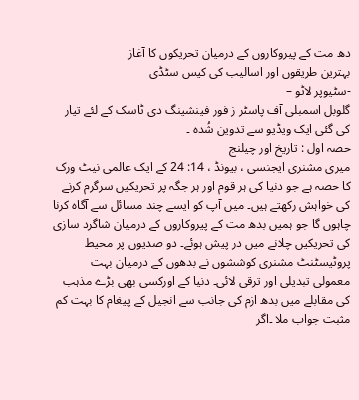دھ مت کے پیروکاروں کے درمیان تحریکوں کا آغاز
بہترین طریقوں اور اسالیب کی کیس سٹڈی
-سٹیوپر لاٹو –
گلوبل اسمبلی آف پاسٹر ز فور فینشینگ دی ٹاسک کے لئے تیار کی گئی ایک ویڈیو سے تدوین شُدہ ۔
حصہ اول : تاریخ اور چیلنج
میری مشنری ایجنسی ، بیونڈ ، 14: 24 کے ایک عالمی نیٹ ورک کا حصہ ہے جو دنیا کی ہر قوم اور ہر جگہ پر تحریکیں سرگرم کرنے کی خواہش رکھتے ہیں۔ میں آپ کو ایسے چند مسائل سے آگاہ کرنا چاہوں گا جو ہمیں بدھ مت کے پیروکاروں کے درمیان شاگرد سازی کی تحریکیں چلانے میں در پیش ہوئے۔ دو صدیوں پر محیط پروٹیسٹنٹ مشنری کوششوں نے بدھوں کے درمیان بہت معمولی تبدیلی اور ترقی لائی۔ دنیا کے اورکسی بھی بڑے مذہب کی مقابلے میں بدھ ازم کی جانب سے انجیل کے پیغام کا بہت کم مثبت جواب ملا ۔اگر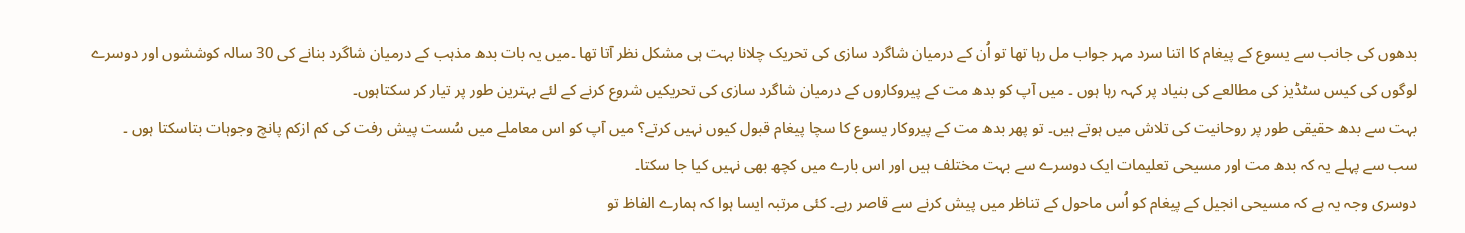بدھوں کی جانب سے یسوع کے پیغام کا اتنا سرد مہر جواب مل رہا تھا تو اُن کے درمیان شاگرد سازی کی تحریک چلانا بہت ہی مشکل نظر آتا تھا ۔میں یہ بات بدھ مذہب کے درمیان شاگرد بنانے کی 30 سالہ کوششوں اور دوسرے لوگوں کی کیس سٹڈیز کی مطالعے کی بنیاد پر کہہ رہا ہوں ۔ میں آپ کو بدھ مت کے پیروکاروں کے درمیان شاگرد سازی کی تحریکیں شروع کرنے کے لئے بہترین طور پر تیار کر سکتاہوں۔
بہت سے بدھ حقیقی طور پر روحانیت کی تلاش میں ہوتے ہیں۔ تو پھر بدھ مت کے پیروکار یسوع کا سچا پیغام قبول کیوں نہیں کرتے؟ میں آپ کو اس معاملے میں سُست پیش رفت کی کم ازکم پانچ وجوہات بتاسکتا ہوں ۔
سب سے پہلے یہ کہ بدھ مت اور مسیحی تعلیمات ایک دوسرے سے بہت مختلف ہیں اور اس بارے میں کچھ بھی نہیں کیا جا سکتا۔
دوسری وجہ یہ ہے کہ مسیحی انجیل کے پیغام کو اُس ماحول کے تناظر میں پیش کرنے سے قاصر رہے۔ کئی مرتبہ ایسا ہوا کہ ہمارے الفاظ تو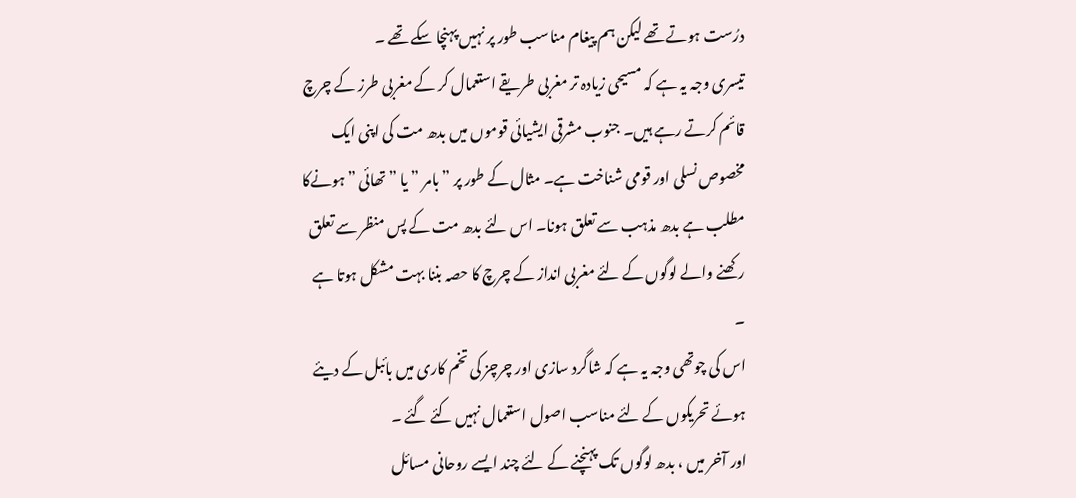درُست ہوتے تھے لیکن ہم پیغام مناسب طور پر نہیں پہنچا سکے تھے ۔
تیسری وجہ یہ ہے کہ مسیحی زیادہ تر مغربی طریقے استعمال کر کے مغربی طرز کے چرچ قائم کرتے رہے ہیں۔ جنوب مشرقی ایشیائی قوموں میں بدھ مت کی اپنی ایک مخصوص نسلی اور قومی شناخت ہے۔ مثال کے طور پر ” بامر ” یا ” تھائی ” ہونےکا مطلب ہے بدھ مذہب سے تعلق ہونا۔ اس لئے بدھ مت کے پس منظر سے تعلق رکھنے والے لوگوں کے لئے مغربی انداز کے چرچ کا حصہ بننا بہت مشکل ہوتا ہے ۔
اس کی چوتھی وجہ یہ ہے کہ شاگرد سازی اور چرچز کی تخم کاری میں بائبل کے دیئے ہوئے تحریکوں کے لئے مناسب اصول استعمال نہیں کئے گئے ۔
اور آخر میں ، بدھ لوگوں تک پہنچنے کے لئے چند ایسے روحانی مسائل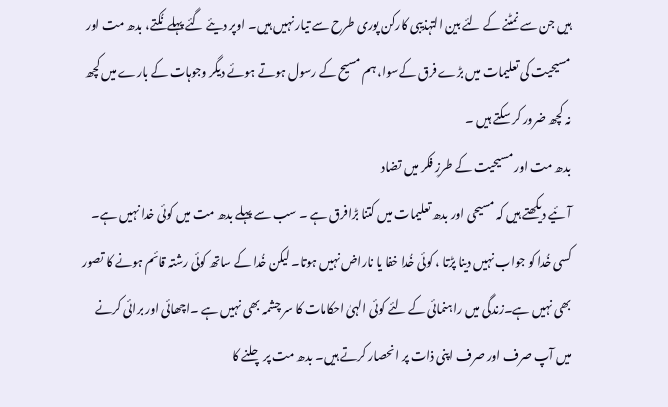ہیں جن سے نمٹنے کے لئے بین التہذیبی کارکن پوری طرح سے تیار نہیں ہیں۔ اوپر دیئے گئے پہلےنُکتے، بدھ مت اور مسیحیت کی تعلیمات میں بڑے فرق کےسوا، ہم مسیح کے رسول ہوتے ہوئے دیگر وجوہات کے بارے میں کچھ نہ کچھ ضرور کر سکتے ہیں ۔
بدھ مت اور مسیحیت کے طرزِ فکر میں تضاد
آئیے دیکھتے ہیں کہ مسیحی اور بدھ تعلیمات میں کتنا بڑافرق ہے ۔ سب سے پہلے بدھ مت میں کوئی خدا نہیں ہے۔ کسی خُدا کو جواب نہیں دینا پڑتا ، کوئی خُدا خفا یا ناراض نہیں ہوتا۔ لیکن خُدا کے ساتھ کوئی رشتہ قائم ہونے کا تصور بھی نہیں ہے۔زندگی میں راہنمائی کے لئے کوئی الہیٰ احکامات کا سر چشمہ بھی نہیں ہے ۔اچھائی اور برائی کرنے میں آپ صرف اور صرف اپنی ذات پر انحصار کرتے ہیں۔ بدھ مت پر چلنے کا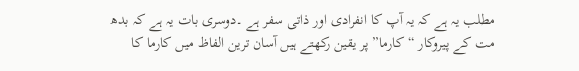مطلب یہ ہے کہ یہ آپ کا انفرادی اور ذاتی سفر ہے ۔دوسری بات یہ ہے کہ بدھ مت کے پیروکار “کارما” پر یقین رکھتے ہیں آسان ترین الفاظ میں کارما کا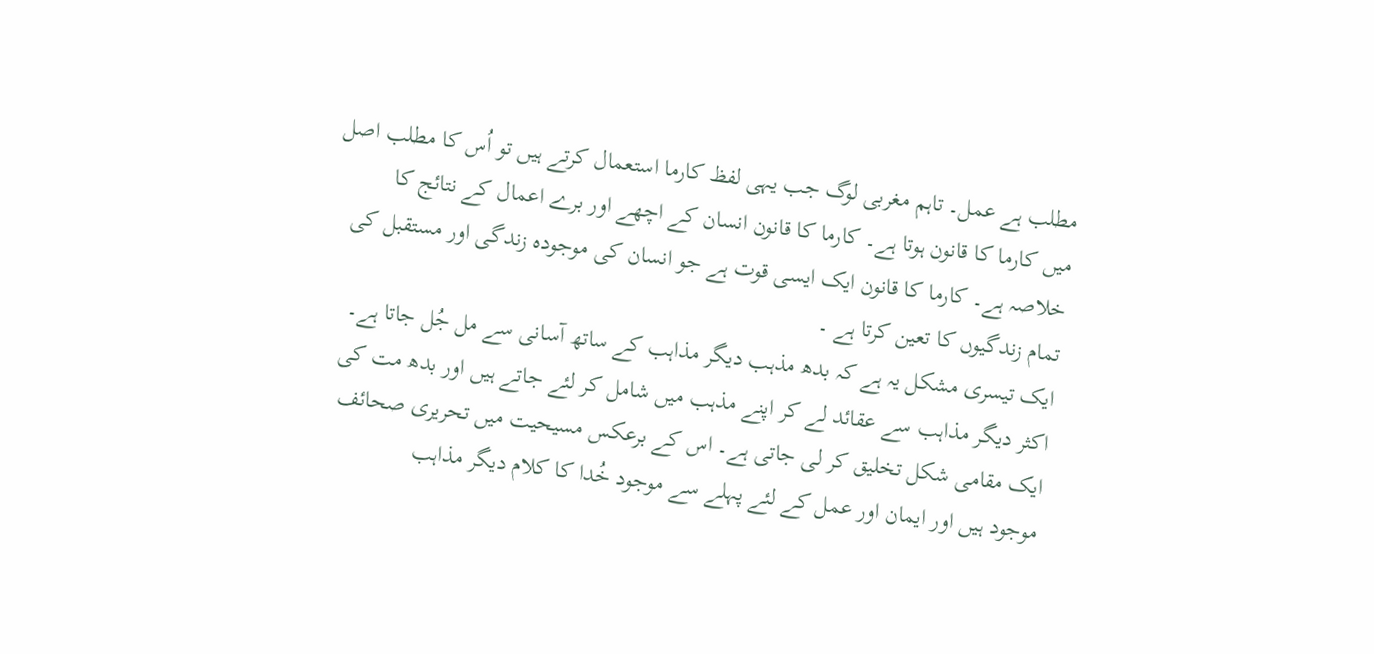مطلب ہے عمل۔ تاہم مغربی لوگ جب یہی لفظ کارما استعمال کرتے ہیں تو اُس کا مطلب اصل میں کارما کا قانون ہوتا ہے۔ کارما کا قانون انسان کے اچھے اور برے اعمال کے نتائج کا خلاصہ ہے۔ کارما کا قانون ایک ایسی قوت ہے جو انسان کی موجودہ زندگی اور مستقبل کی تمام زندگیوں کا تعین کرتا ہے ۔
ایک تیسری مشکل یہ ہے کہ بدھ مذہب دیگر مذاہب کے ساتھ آسانی سے مل جُل جاتا ہے۔ اکثر دیگر مذاہب سے عقائد لے کر اپنے مذہب میں شامل کر لئے جاتے ہیں اور بدھ مت کی ایک مقامی شکل تخلیق کر لی جاتی ہے۔ اس کے برعکس مسیحیت میں تحریری صحائف موجود ہیں اور ایمان اور عمل کے لئے پہلے سے موجود خُدا کا کلام دیگر مذاہب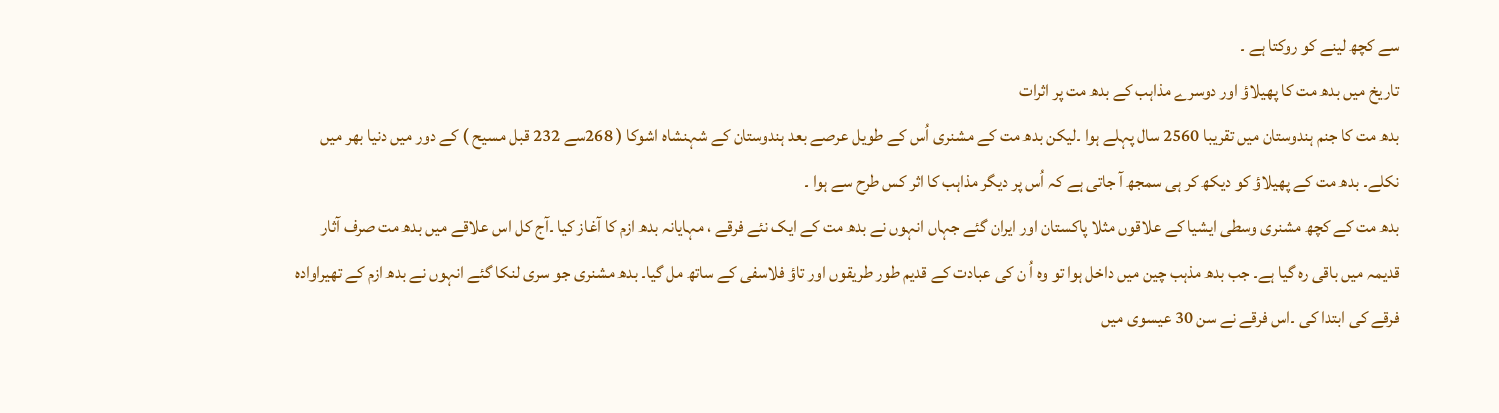سے کچھ لینے کو روکتا ہے ۔
تاریخ میں بدھ مت کا پھیلاؤ اور دوسرے مذاہب کے بدھ مت پر اثرات
بدھ مت کا جنم ہندوستان میں تقریبا 2560 سال پہلے ہوا ۔لیکن بدھ مت کے مشنری اُس کے طویل عرصے بعد ہندوستان کے شہنشاہ اشوکا ( 268سے 232 قبل مسیح ) کے دور میں دنیا بھر میں نکلے۔ بدھ مت کے پھیلاؤ کو دیکھ کر ہی سمجھ آ جاتی ہے کہ اُس پر دیگر مذاہب کا اثر کس طرح سے ہوا ۔
بدھ مت کے کچھ مشنری وسطی ایشیا کے علاقوں مثلا پاکستان اور ایران گئے جہاں انہوں نے بدھ مت کے ایک نئے فرقے ، مہایانہ بدھ ازم کا آغاز کیا ۔آج کل اس علاقے میں بدھ مت صرف آثار قدیمہ میں باقی رہ گیا ہے۔ جب بدھ مذہب چین میں داخل ہوا تو وہ اُ ن کی عبادت کے قدیم طور طریقوں اور تاؤ فلاسفی کے ساتھ مل گیا۔ بدھ مشنری جو سری لنکا گئے انہوں نے بدھ ازم کے تھیراوادہ فرقے کی ابتدا کی ۔اس فرقے نے سن 30 عیسوی میں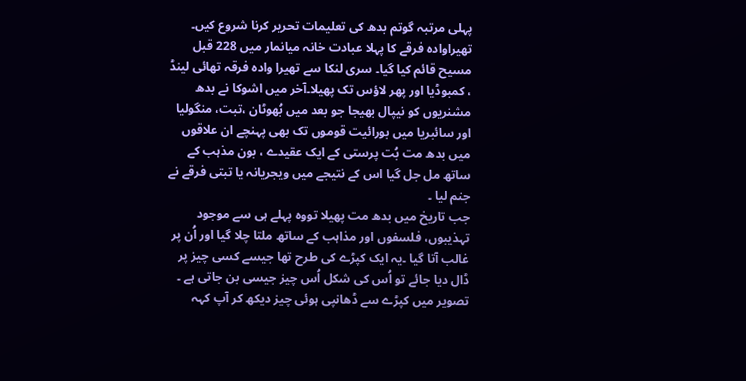پہلی مرتبہ گوتم بدھ کی تعلیمات تحریر کرنا شروع کیں۔ تھیراوادہ فرقے کا پہلا عبادت خانہ میانمار میں 228 قبل مسیح قائم کیا گیا۔ سری لنکا سے تھیرا وادہ فرقہ تھائی لینڈ ، کمبوڈیا اور پھر لاؤس تک پھیلا۔آخر میں اشوکا نے بدھ مشنریوں کو نیپال بھیجا جو بعد میں بُھوٹان ،تبت، منگولیا اور سائبریا میں بورائیت قوموں تک بھی پہنچے ان علاقوں میں بدھ مت بُت پرستی کے ایک عقیدے ، بون مذہب کے ساتھ مل جل گیا اس کے نتیجے میں ویجریانہ یا تبتی فرقے نے جنم لیا ۔
جب تاریخ میں بدھ مت پھیلا تووہ پہلے ہی سے موجود تہذیبوں، فلسفوں اور مذاہب کے ساتھ ملتا چلا گیا اور اُن پر غالب آتا گیا ۔یہ ایک کپڑے کی طرح تھا جیسے کسی چیز پر ڈال دیا جائے تو اُس کی شکل اُس چیز جیسی بن جاتی ہے ۔ تصویر میں کپڑے سے ڈھانپی ہوئی چیز دیکھ کر آپ کہہ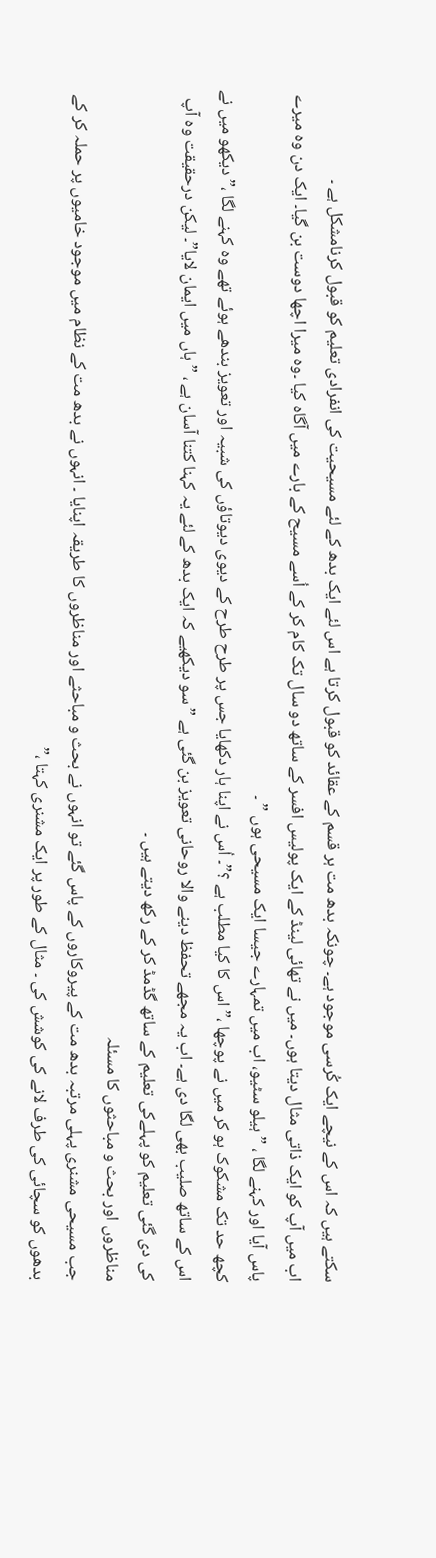سکتے ہیں کہ اس کے نیچے ایک کُرسی موجود ہے۔ چونکہ بدھ مت ہر قسم کے عقائد کو قبول کرتا ہے اس لئے ایک بدھ کے لئے مسیحیت کی انفرادی تعلیم کو قبول کرنامشکل ہے ۔
اب میں آپ کو ایک ذاتی مثال دیتا ہوں۔ میں نے تھائی لینڈ کے ایک پولیس افسر کے ساتھ دو سال تک کام کر کے اُسے مسیح کے بارے میں آگاہ کیا ۔وہ میرا اچھا دوست بن گیا۔ ایک دن وہ میرے پاس آیا اور کہنے لگا ، ” ہیلو سٹیو، اب میں تمہارے جیسا ایک مسیحی ہوں ” ۔
کچھ حد تک مشکوک ہو کر میں نے پوچھا ،” اس کا کیا مطلب ہے ؟”۔ اُس نے اپنا ہار دکھایا جس پر طرح طرح کے دیوی دیوتاؤں کی شبیہ اور تعویز بندھے ہوئے تھے وہ کہنے لگا ،” دیکھو میں نے اس کے ساتھ صلیب بھی لگا دی ہے۔ اب یہ مجھے تحفظ دینے والا روحانی تعویز بن گئی ہے ” سو دیکھیے کہ ایک بدھ کے لئے یہ کہنا کتنا آسان ہے ، ” ہاں میں ایمان لایا”۔ لیکن درحقیقت وہ آپ کی دی گئی تعلیم کو پہلےکی تعلیم کے ساتھ گڈمڈ کر کے رکھ دیتے ہیں ۔
مناظروں اور بحث و مباحثوں کا مسئلہ
جب مسیحی مشنری پہلی مرتبہ بدھ مت کے پیروکاروں کے پاس گئے تو انہوں نے بحث و مباحثے اور مناظروں کا طریقہ اپنایا ۔ انہوں نے بدھ مت کے نظام میں موجود خامیوں پر حملہ کر کے بدھوں کو سچائی کی طرف لانے کی کوشش کی ۔ مثال کے طور پر ایک مشنری کہتا ،”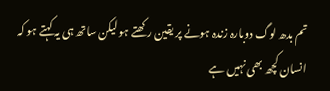تم بدھ لوگ دوبارہ زندہ ہونے پر یقین رکھتے ہو لیکن ساتھ ہی یہ کہتے ہو کہ انسان کچھ بھی نہیں ہے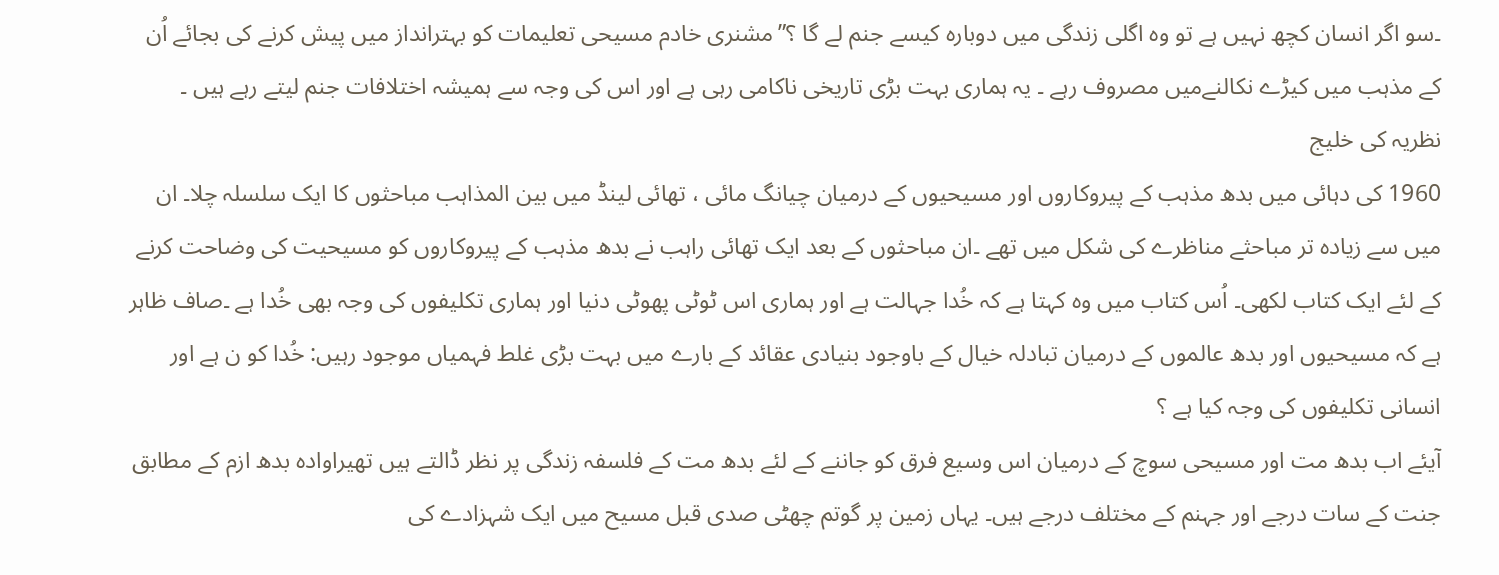۔سو اگر انسان کچھ نہیں ہے تو وہ اگلی زندگی میں دوبارہ کیسے جنم لے گا ؟”مشنری خادم مسیحی تعلیمات کو بہترانداز میں پیش کرنے کی بجائے اُن کے مذہب میں کیڑے نکالنےمیں مصروف رہے ۔ یہ ہماری بہت بڑی تاریخی ناکامی رہی ہے اور اس کی وجہ سے ہمیشہ اختلافات جنم لیتے رہے ہیں ۔
نظریہ کی خلیج
1960 کی دہائی میں بدھ مذہب کے پیروکاروں اور مسیحیوں کے درمیان چیانگ مائی ، تھائی لینڈ میں بین المذاہب مباحثوں کا ایک سلسلہ چلا۔ ان میں سے زیادہ تر مباحثے مناظرے کی شکل میں تھے ۔ان مباحثوں کے بعد ایک تھائی راہب نے بدھ مذہب کے پیروکاروں کو مسیحیت کی وضاحت کرنے کے لئے ایک کتاب لکھی۔ اُس کتاب میں وہ کہتا ہے کہ خُدا جہالت ہے اور ہماری اس ٹوٹی پھوٹی دنیا اور ہماری تکلیفوں کی وجہ بھی خُدا ہے ۔صاف ظاہر ہے کہ مسیحیوں اور بدھ عالموں کے درمیان تبادلہ خیال کے باوجود بنیادی عقائد کے بارے میں بہت بڑی غلط فہمیاں موجود رہیں: خُدا کو ن ہے اور انسانی تکلیفوں کی وجہ کیا ہے ؟
آیئے اب بدھ مت اور مسیحی سوچ کے درمیان اس وسیع فرق کو جاننے کے لئے بدھ مت کے فلسفہ زندگی پر نظر ڈالتے ہیں تھیراوادہ بدھ ازم کے مطابق جنت کے سات درجے اور جہنم کے مختلف درجے ہیں۔ یہاں زمین پر گوتم چھٹی صدی قبل مسیح میں ایک شہزادے کی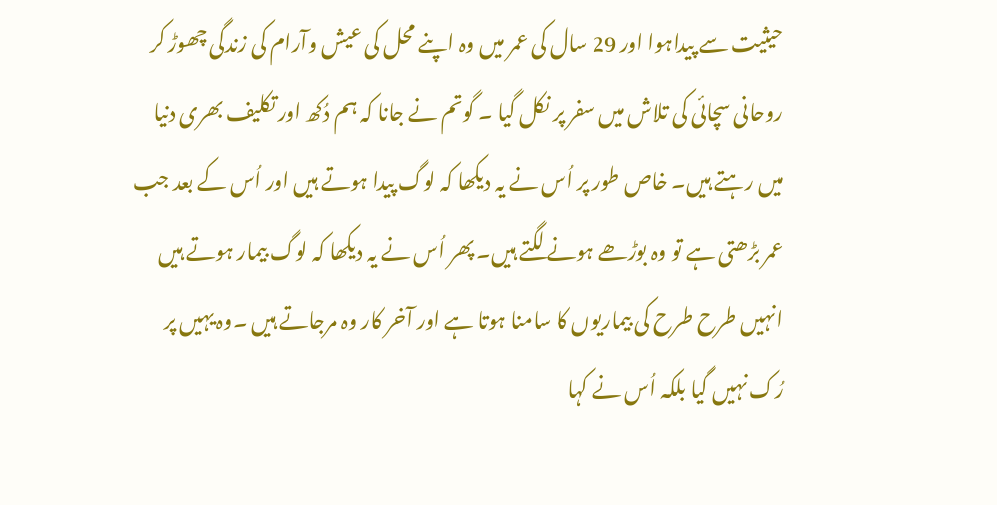حیثیت سے پیداہوا اور 29 سال کی عمر میں وہ اپنے محل کی عیش وآرام کی زندگی چھوڑ کر روحانی سچائی کی تلاش میں سفر پر نکل گیا ۔ گوتم نے جانا کہ ہم دُکھ اور تکلیف بھری دنیا میں رہتے ہیں۔ خاص طور پر اُس نے یہ دیکھا کہ لوگ پیدا ہوتے ہیں اور اُس کے بعد جب عمر بڑھتی ہے تو وہ بوڑھے ہونے لگتے ہیں۔ پھر اُس نے یہ دیکھا کہ لوگ بیمار ہوتے ہیں انہیں طرح طرح کی بیماریوں کا سامنا ہوتا ہے اور آخر کار وہ مرجاتے ہیں ۔وہ یہیں پر رُک نہیں گیا بلکہ اُس نے کہا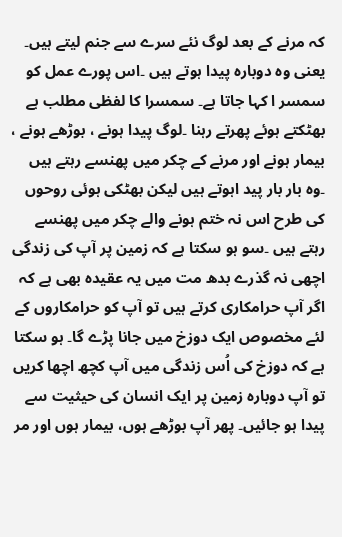کہ مرنے کے بعد لوگ نئے سرے سے جنم لیتے ہیں۔ یعنی وہ دوبارہ پیدا ہوتے ہیں ۔اس پورے عمل کو سمسر ا کہا جاتا ہے۔ سمسرا کا لفظی مطلب ہے بھٹکتے ہوئے پھرتے رہنا ۔لوگ پیدا ہونے ، بوڑھے ہونے ، بیمار ہونے اور مرنے کے چکر میں پھنسے رہتے ہیں ۔وہ بار بار پید اہوتے ہیں لیکن بھٹکی ہوئی روحوں کی طرح اس نہ ختم ہونے والے چکر میں پھنسے رہتے ہیں ۔سو ہو سکتا ہے کہ زمین پر آپ کی زندگی اچھی نہ گذرے بدھ مت میں یہ عقیدہ بھی ہے کہ اگر آپ حرامکاری کرتے ہیں تو آپ کو حرامکاروں کے لئے مخصوص ایک دوزخ میں جانا پڑے گا۔ ہو سکتا ہے کہ دوزخ کی اُس زندگی میں آپ کچھ اچھا کریں تو آپ دوبارہ زمین پر ایک انسان کی حیثیت سے پیدا ہو جائیں۔ پھر آپ بوڑھے ہوں، بیمار ہوں اور مر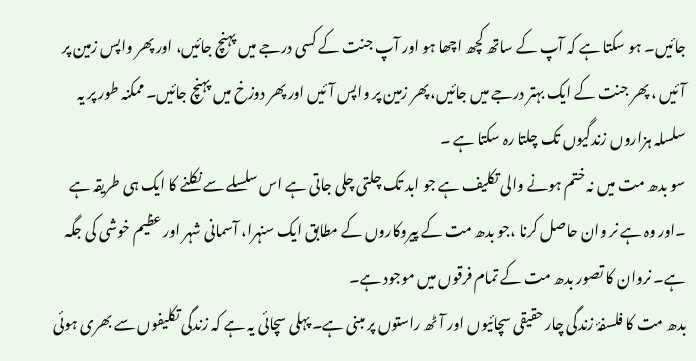جائیں۔ ہو سکتا ہے کہ آپ کے ساتھ کچھ اچھا ہو اور آپ جنت کے کسی درجے میں پہنچ جائیں، اور پھر واپس زمین پر آئیں ، پھر جنت کے ایک بہتر درجے میں جائیں، پھر زمین پر واپس آئیں اور پھر دوزخ میں پہنچ جائیں۔ ممکنہ طور پر یہ سلسلہ ہزاروں زندگیوں تک چلتا رہ سکتا ہے ۔
سو بدھ مت میں نہ ختم ہونے والی تکلیف ہے جو ابد تک چلتی چلی جاتی ہے اس سلسلے سے نکلنے کا ایک ہی طریقہ ہے ۔اور وہ ہے نر وان حاصل کرنا ،جو بدھ مت کے پیروکاروں کے مطابق ایک سنہرا، آسمانی شہر اور عظیم خوشی کی جگہ ہے۔ نروان کا تصور بدھ مت کے تمام فرقوں میں موجود ہے۔
بدھ مت کا فلسفۂ زندگی چار حقیقی سچائیوں اور آٹھ راستوں پر مبنی ہے۔ پہلی سچائی یہ ہے کہ زندگی تکلیفوں سے بھری ہوئی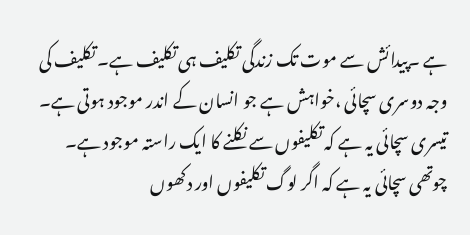ہے ۔پیدائش سے موت تک زندگی تکلیف ہی تکلیف ہے۔ تکلیف کی وجہ دوسری سچائی ،خواہش ہے جو انسان کے اندر موجود ہوتی ہے۔ تیسری سچائی یہ ہے کہ تکلیفوں سے نکلنے کا ایک راستہ موجود ہے۔ چوتھی سچائی یہ ہے کہ اگر لوگ تکلیفوں اور دکھوں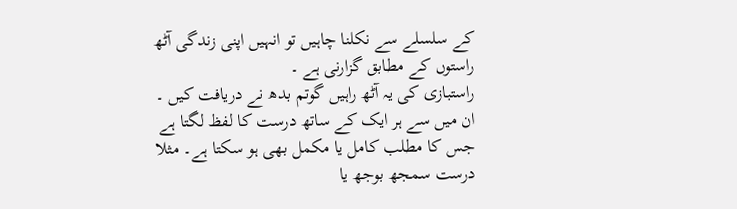کے سلسلے سے نکلنا چاہیں تو انہیں اپنی زندگی آٹھ راستوں کے مطابق گزارنی ہے ۔
راستبازی کی یہ آٹھ راہیں گوتم بدھ نے دریافت کیں ۔ ان میں سے ہر ایک کے ساتھ درست کا لفظ لگتا ہے جس کا مطلب کامل یا مکمل بھی ہو سکتا ہے۔ مثلا درست سمجھ بوجھ یا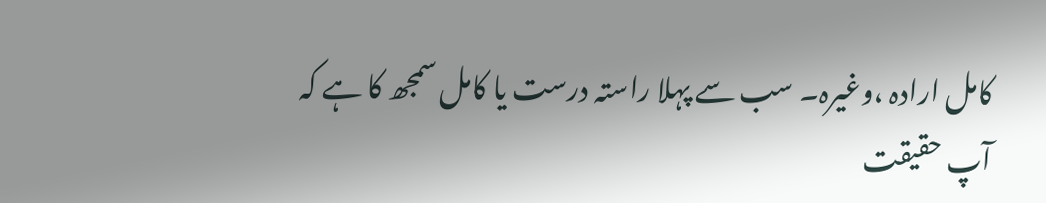کامل ارادہ ،وغیرہ۔ سب سے پہلا راستہ درست یا کامل سمجھ کا ہے کہ آپ حقیقت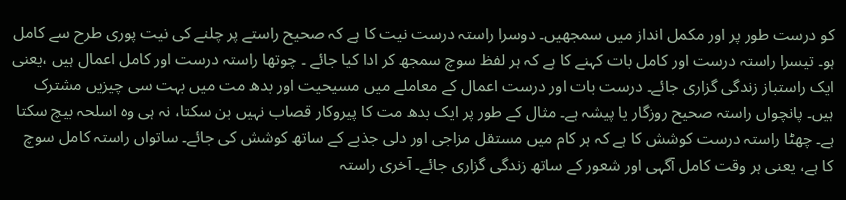کو درست طور پر اور مکمل انداز میں سمجھیں۔ دوسرا راستہ درست نیت کا ہے کہ صحیح راستے پر چلنے کی نیت پوری طرح سے کامل ہو۔ تیسرا راستہ درست اور کامل بات کہنے کا ہے کہ ہر لفظ سوچ سمجھ کر ادا کیا جائے ۔ چوتھا راستہ درست اور کامل اعمال ہیں ،یعنی ایک راستباز زندگی گزاری جائے۔ درست بات اور درست اعمال کے معاملے میں مسیحیت اور بدھ مت میں بہت سی چیزیں مشترک ہیں۔ پانچواں راستہ صحیح روزگار یا پیشہ ہے۔ مثال کے طور پر ایک بدھ مت کا پیروکار قصاب نہیں بن سکتا، نہ ہی وہ اسلحہ بیچ سکتا ہے۔ چھٹا راستہ درست کوشش کا ہے کہ ہر کام میں مستقل مزاجی اور دلی جذبے کے ساتھ کوشش کی جائے۔ ساتواں راستہ کامل سوچ کا ہے، یعنی ہر وقت کامل آگہی اور شعور کے ساتھ زندگی گزاری جائے۔ آخری راستہ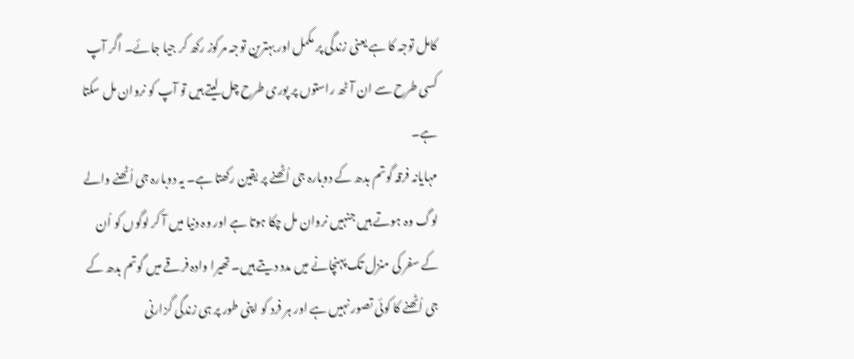کامل توجہ کا ہے یعنی زندگی پر مکمل اور بہترین توجہ مرکوز رکھ کر جیا جائے۔ اگر آپ کسی طرح سے ان آٹھ راستوں پر پوری طرح چل لیتے ہیں تو آپ کو نروان مل سکتا ہے۔
مہایانہ فرقہ گوتم بدھ کے دوبارہ جی اُٹھنے پر یقین رکھتا ہے۔ یہ دوبارہ جی اُٹھنے والے لوگ وہ ہوتے ہیں جنہیں نروان مل چکا ہوتا ہے اور وہ دنیا میں آ کر لوگوں کو اُن کے سفر کی منزل تک پہنچانے میں مدد دیتے ہیں۔ تھیرا وادہ فرقے میں گوتم بدھ کے جی اُٹھنے کا کوئی تصور نہیں ہے اور ہر فرد کو اپنی طور پر ہی زندگی گزارنی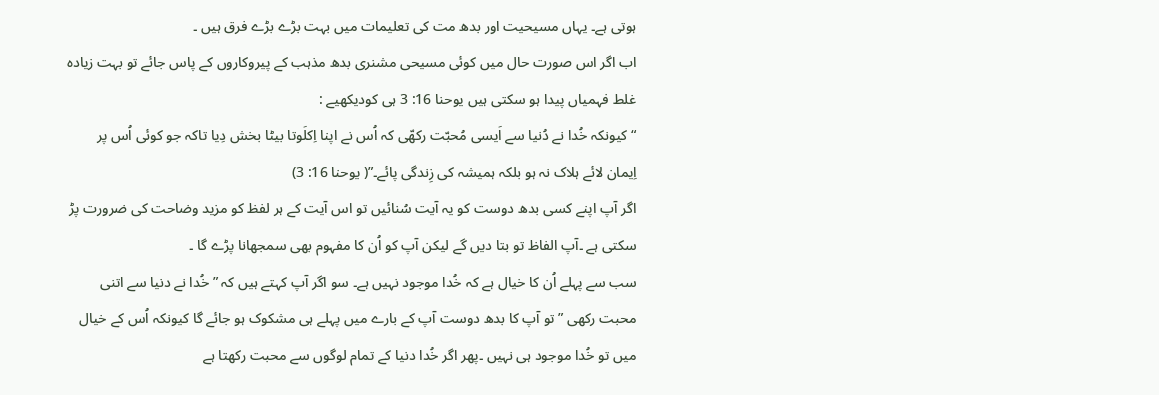ہوتی ہے۔ یہاں مسیحیت اور بدھ مت کی تعلیمات میں بہت بڑے بڑے فرق ہیں ۔
اب اگر اس صورت حال میں کوئی مسیحی مشنری بدھ مذہب کے پیروکاروں کے پاس جائے تو بہت زیادہ غلط فہمیاں پیدا ہو سکتی ہیں یوحنا 16: 3 ہی کودیکھیے :
“کیونکہ خُدا نے دُنیا سے اَیسی مُحبّت رکھّی کہ اُس نے اپنا اِکلَوتا بیٹا بخش دِیا تاکہ جو کوئی اُس پر اِیمان لائے ہلاک نہ ہو بلکہ ہمیشہ کی زِندگی پائے۔”( یوحنا 16: 3)
اگر آپ اپنے کسی بدھ دوست کو یہ آیت سُنائیں تو اس آیت کے ہر لفظ کو مزید وضاحت کی ضرورت پڑ سکتی ہے ۔آپ الفاظ تو بتا دیں گے لیکن آپ کو اُن کا مفہوم بھی سمجھانا پڑے گا ۔
سب سے پہلے اُن کا خیال ہے کہ خُدا موجود نہیں ہے۔ سو اگر آپ کہتے ہیں کہ ” خُدا نے دنیا سے اتنی محبت رکھی ” تو آپ کا بدھ دوست آپ کے بارے میں پہلے ہی مشکوک ہو جائے گا کیونکہ اُس کے خیال میں تو خُدا موجود ہی نہیں ۔پھر اگر خُدا دنیا کے تمام لوگوں سے محبت رکھتا ہے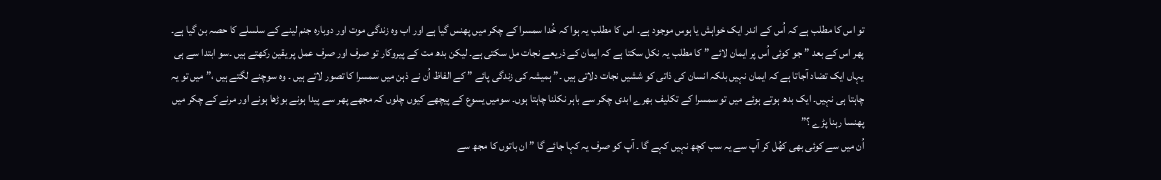تو اس کا مطلب ہے کہ اُس کے اندر ایک خواہش یا ہوس موجود ہے۔ اس کا مطلب یہ ہوا کہ خُدا سمسرا کے چکر میں پھنس گیا ہے اور اب وہ زندگی موت اور دوبارہ جنم لینے کے سلسلے کا حصہ بن گیا ہے۔ پھر اس کے بعد ” جو کوئی اُس پر ایمان لائے ” کا مطلب یہ نکل سکتا ہے کہ ایمان کے ذریعے نجات مل سکتی ہے۔ لیکن بدھ مت کے پیروکار تو صرف اور صرف عمل پر یقین رکھتے ہیں ۔سو ابتدا سے ہی یہاں ایک تضاد آجاتا ہے کہ ایمان نہیں بلکہ انسان کی ذاتی کو ششیں نجات دلاتی ہیں ۔” ہمیشہ کی زندگی پائے ” کے الفاظ اُن نے ذہن میں سمسرا کا تصور لاتے ہیں ۔ وہ سوچنے لگتے ہیں ،” میں تو یہ چاہتا ہی نہیں۔ ایک بدھ ہوتے ہوئے میں تو سمسرا کے تکلیف بھرے ابدی چکر سے باہر نکلنا چاہتا ہوں۔ سومیں یسوع کے پیچھے کیوں چلوں کہ مجھے پھر سے پیدا ہونے بوڑھا ہونے اور مرنے کے چکر میں پھنسا رہنا پڑے ؟”
اُن میں سے کوئی بھی کھُل کر آپ سے یہ سب کچھ نہیں کہے گا ۔ آپ کو صرف یہ کہا جائے گا ” ان باتوں کا مجھ سے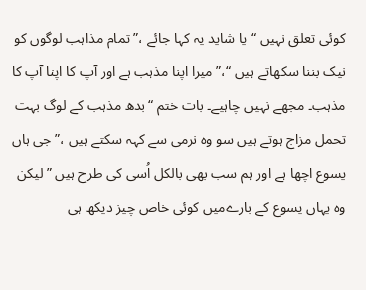کوئی تعلق نہیں “یا شاید یہ کہا جائے ،” تمام مذاہب لوگوں کو نیک بننا سکھاتے ہیں “،” میرا اپنا مذہب ہے اور آپ کا اپنا آپ کا مذہب۔ مجھے نہیں چاہیے۔ بات ختم “بدھ مذہب کے لوگ بہت تحمل مزاج ہوتے ہیں سو وہ نرمی سے کہہ سکتے ہیں ،” جی ہاں یسوع اچھا ہے اور ہم سب بھی بالکل اُسی کی طرح ہیں ” لیکن وہ یہاں یسوع کے بارےمیں کوئی خاص چیز دیکھ ہی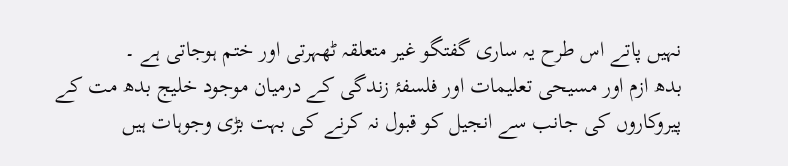نہیں پاتے اس طرح یہ ساری گفتگو غیر متعلقہ ٹھہرتی اور ختم ہوجاتی ہے ۔
بدھ ازم اور مسیحی تعلیمات اور فلسفۂ زندگی کے درمیان موجود خلیج بدھ مت کے پیروکاروں کی جانب سے انجیل کو قبول نہ کرنے کی بہت بڑی وجوہات ہیں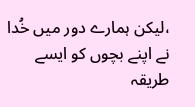،لیکن ہمارے دور میں خُدا نے اپنے بچوں کو ایسے طریقہ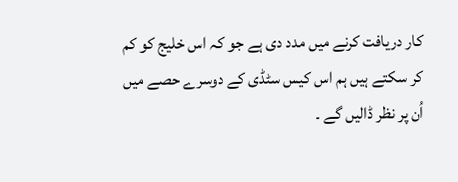کار دریافت کرنے میں مدد دی ہے جو کہ اس خلیج کو کم کر سکتے ہیں ہم اس کیس سٹڈی کے دوسرے حصے میں اُن پر نظر ڈالیں گے ۔